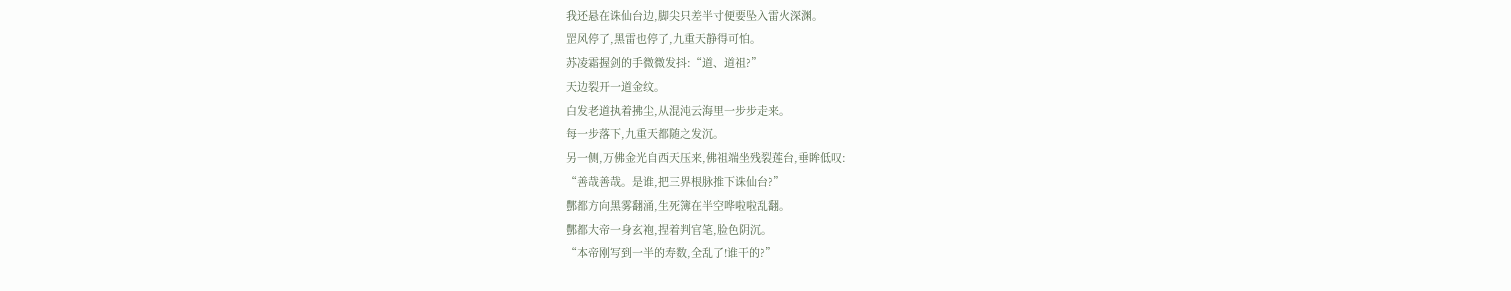我还悬在诛仙台边,脚尖只差半寸便要坠入雷火深渊。
罡风停了,黑雷也停了,九重天静得可怕。
苏凌霜握剑的手微微发抖:“道、道祖?”
天边裂开一道金纹。
白发老道执着拂尘,从混沌云海里一步步走来。
每一步落下,九重天都随之发沉。
另一侧,万佛金光自西天压来,佛祖端坐残裂莲台,垂眸低叹:
“善哉善哉。是谁,把三界根脉推下诛仙台?”
酆都方向黑雾翻涌,生死簿在半空哗啦啦乱翻。
酆都大帝一身玄袍,捏着判官笔,脸色阴沉。
“本帝刚写到一半的寿数,全乱了!谁干的?”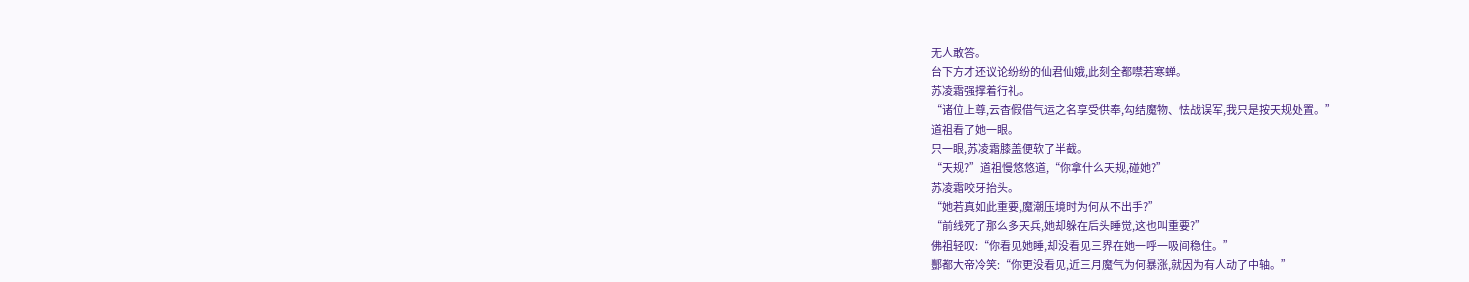无人敢答。
台下方才还议论纷纷的仙君仙娥,此刻全都噤若寒蝉。
苏凌霜强撑着行礼。
“诸位上尊,云杳假借气运之名享受供奉,勾结魔物、怯战误军,我只是按天规处置。”
道祖看了她一眼。
只一眼,苏凌霜膝盖便软了半截。
“天规?”道祖慢悠悠道,“你拿什么天规,碰她?”
苏凌霜咬牙抬头。
“她若真如此重要,魔潮压境时为何从不出手?”
“前线死了那么多天兵,她却躲在后头睡觉,这也叫重要?”
佛祖轻叹:“你看见她睡,却没看见三界在她一呼一吸间稳住。”
酆都大帝冷笑:“你更没看见,近三月魔气为何暴涨,就因为有人动了中轴。”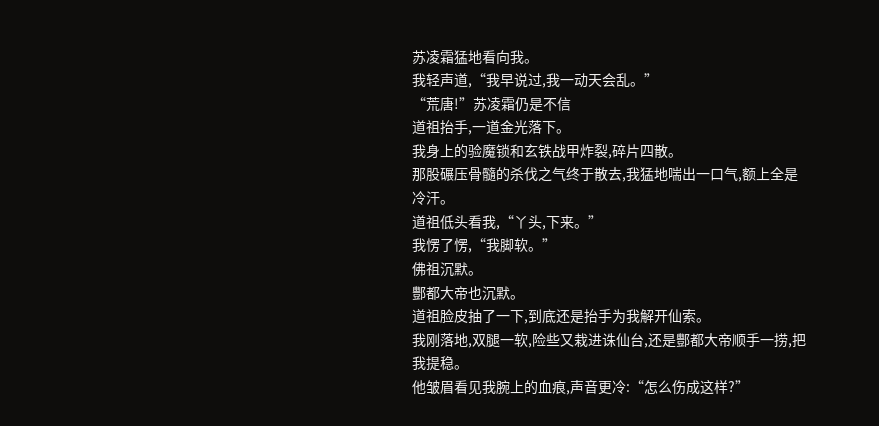苏凌霜猛地看向我。
我轻声道,“我早说过,我一动天会乱。”
“荒唐!”苏凌霜仍是不信
道祖抬手,一道金光落下。
我身上的验魔锁和玄铁战甲炸裂,碎片四散。
那股碾压骨髓的杀伐之气终于散去,我猛地喘出一口气,额上全是冷汗。
道祖低头看我,“丫头,下来。”
我愣了愣,“我脚软。”
佛祖沉默。
酆都大帝也沉默。
道祖脸皮抽了一下,到底还是抬手为我解开仙索。
我刚落地,双腿一软,险些又栽进诛仙台,还是酆都大帝顺手一捞,把我提稳。
他皱眉看见我腕上的血痕,声音更冷:“怎么伤成这样?”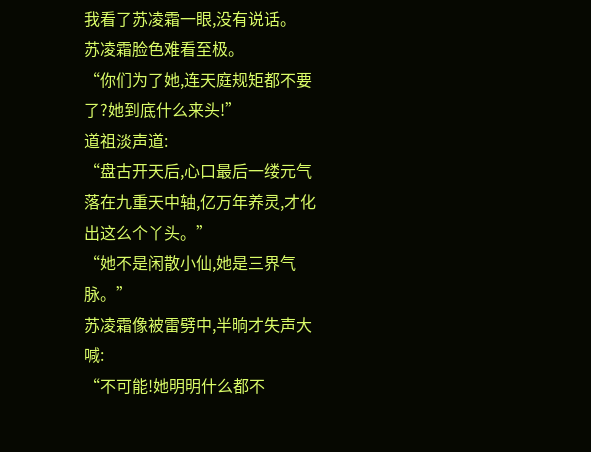我看了苏凌霜一眼,没有说话。
苏凌霜脸色难看至极。
“你们为了她,连天庭规矩都不要了?她到底什么来头!”
道祖淡声道:
“盘古开天后,心口最后一缕元气落在九重天中轴,亿万年养灵,才化出这么个丫头。”
“她不是闲散小仙,她是三界气脉。”
苏凌霜像被雷劈中,半晌才失声大喊:
“不可能!她明明什么都不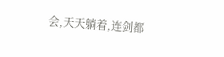会,天天躺着,连剑都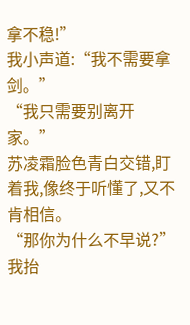拿不稳!”
我小声道:“我不需要拿剑。”
“我只需要别离开家。”
苏凌霜脸色青白交错,盯着我,像终于听懂了,又不肯相信。
“那你为什么不早说?”
我抬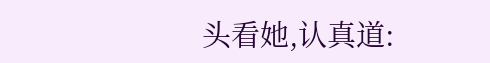头看她,认真道: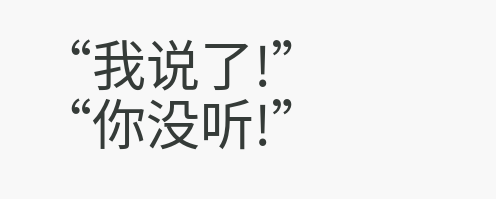“我说了!”
“你没听!”